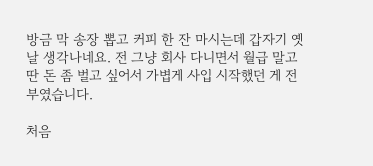방금 막 송장 뽑고 커피 한 잔 마시는데 갑자기 옛날 생각나네요. 전 그냥 회사 다니면서 월급 말고 딴 돈 좀 벌고 싶어서 가볍게 사입 시작했던 게 전부였습니다.

처음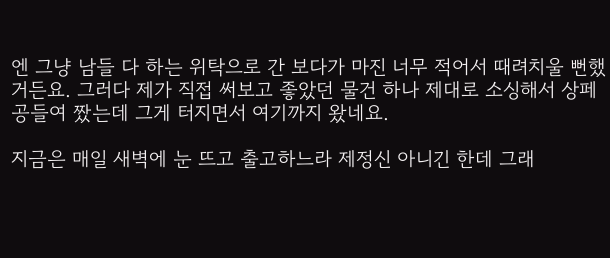엔 그냥 남들 다 하는 위탁으로 간 보다가 마진 너무 적어서 때려치울 뻔했거든요. 그러다 제가 직접 써보고 좋았던 물건 하나 제대로 소싱해서 상페 공들여 짰는데 그게 터지면서 여기까지 왔네요.

지금은 매일 새벽에 눈 뜨고 출고하느라 제정신 아니긴 한데 그래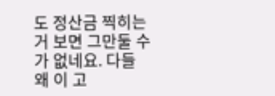도 정산금 찍히는 거 보면 그만둘 수가 없네요. 다들 왜 이 고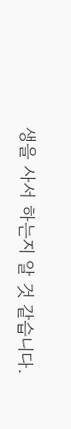생을 사서 하는지 알 것 같습니다.